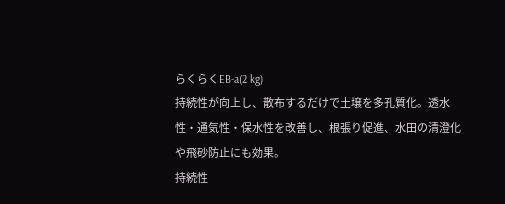らくらくEB-a(2 kg)
持続性が向上し、散布するだけで土壌を多孔質化。透水性・通気性・保水性を改善し、根張り促進、水田の清澄化や飛砂防止にも効果。
持続性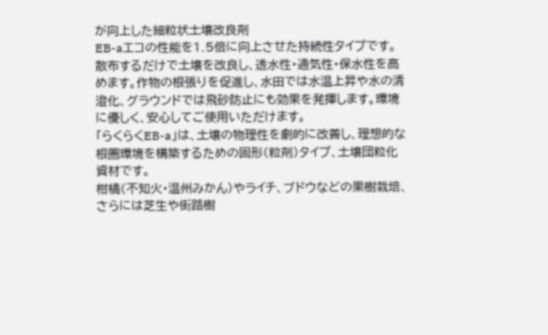が向上した細粒状土壌改良剤
EB-aエコの性能を1.5倍に向上させた持続性タイプです。散布するだけで土壌を改良し、透水性・通気性・保水性を高めます。作物の根張りを促進し、水田では水温上昇や水の清澄化、グラウンドでは飛砂防止にも効果を発揮します。環境に優しく、安心してご使用いただけます。
「らくらくEB-a」は、土壌の物理性を劇的に改善し、理想的な根圏環境を構築するための固形(粒剤)タイプ、土壌団粒化資材です。
柑橘(不知火・温州みかん)やライチ、ブドウなどの果樹栽培、さらには芝生や街路樹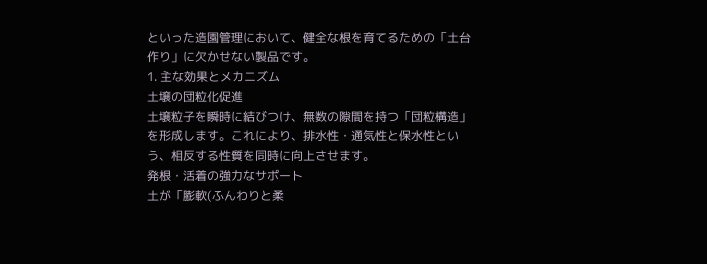といった造園管理において、健全な根を育てるための「土台作り」に欠かせない製品です。
1. 主な効果とメカニズム
土壌の団粒化促進
土壌粒子を瞬時に結びつけ、無数の隙間を持つ「団粒構造」を形成します。これにより、排水性・通気性と保水性という、相反する性質を同時に向上させます。
発根・活着の強力なサポート
土が「膨軟(ふんわりと柔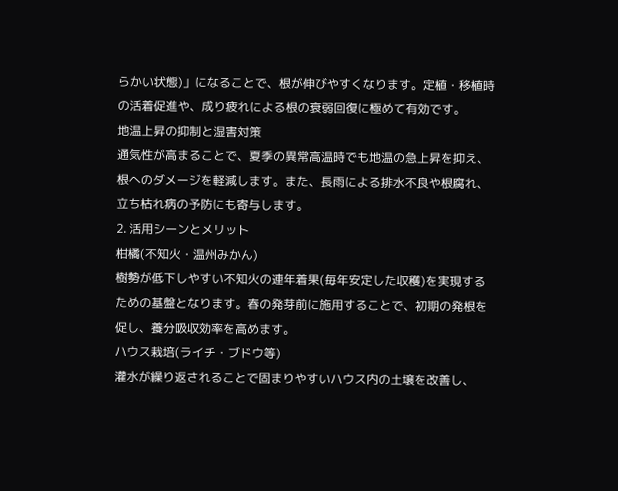らかい状態)」になることで、根が伸びやすくなります。定植・移植時の活着促進や、成り疲れによる根の衰弱回復に極めて有効です。
地温上昇の抑制と湿害対策
通気性が高まることで、夏季の異常高温時でも地温の急上昇を抑え、根へのダメージを軽減します。また、長雨による排水不良や根腐れ、立ち枯れ病の予防にも寄与します。
2. 活用シーンとメリット
柑橘(不知火・温州みかん)
樹勢が低下しやすい不知火の連年着果(毎年安定した収穫)を実現するための基盤となります。春の発芽前に施用することで、初期の発根を促し、養分吸収効率を高めます。
ハウス栽培(ライチ・ブドウ等)
灌水が繰り返されることで固まりやすいハウス内の土壌を改善し、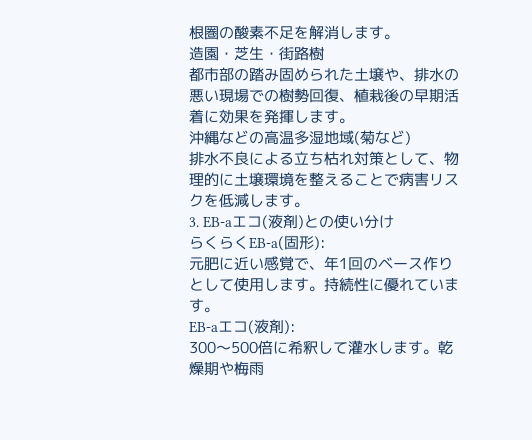根圏の酸素不足を解消します。
造園・芝生・街路樹
都市部の踏み固められた土壌や、排水の悪い現場での樹勢回復、植栽後の早期活着に効果を発揮します。
沖縄などの高温多湿地域(菊など)
排水不良による立ち枯れ対策として、物理的に土壌環境を整えることで病害リスクを低減します。
3. EB-aエコ(液剤)との使い分け
らくらくEB-a(固形):
元肥に近い感覚で、年1回のベース作りとして使用します。持続性に優れています。
EB-aエコ(液剤):
300〜500倍に希釈して灌水します。乾燥期や梅雨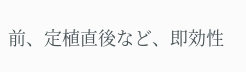前、定植直後など、即効性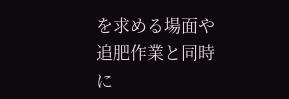を求める場面や追肥作業と同時に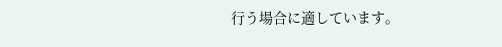行う場合に適しています。